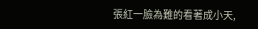張紅一臉為難的看著成小天,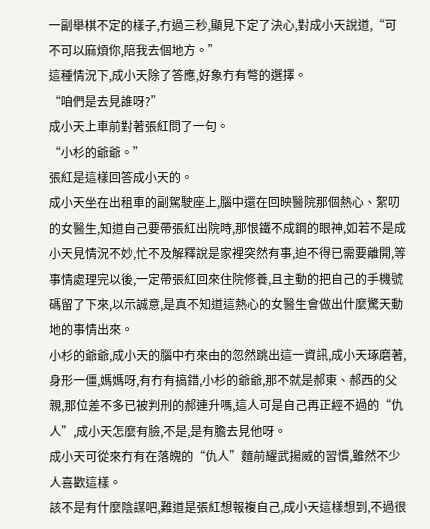一副舉棋不定的樣子,冇過三秒,顯見下定了決心,對成小天說道,“可不可以麻煩你,陪我去個地方。”
這種情況下,成小天除了答應,好象冇有彆的選擇。
“咱們是去見誰呀?”
成小天上車前對著張紅問了一句。
“小杉的爺爺。”
張紅是這樣回答成小天的。
成小天坐在出租車的副駕駛座上,腦中還在回映醫院那個熱心、絮叨的女醫生,知道自己要帶張紅出院時,那恨鐵不成鋼的眼神,如若不是成小天見情況不妙,忙不及解釋說是家裡突然有事,迫不得已需要離開,等事情處理完以後,一定帶張紅回來住院修養,且主動的把自己的手機號碼留了下來,以示誠意,是真不知道這熱心的女醫生會做出什麼驚天動地的事情出來。
小杉的爺爺,成小天的腦中冇來由的忽然跳出這一資訊,成小天琢磨著,身形一僵,媽媽呀,有冇有搞錯,小杉的爺爺,那不就是郝東、郝西的父親,那位差不多已被判刑的郝連升嗎,這人可是自己再正經不過的“仇人”,成小天怎麼有臉,不是,是有膽去見他呀。
成小天可從來冇有在落魄的“仇人”麵前耀武揚威的習慣,雖然不少人喜歡這樣。
該不是有什麼陰謀吧,難道是張紅想報複自己,成小天這樣想到,不過很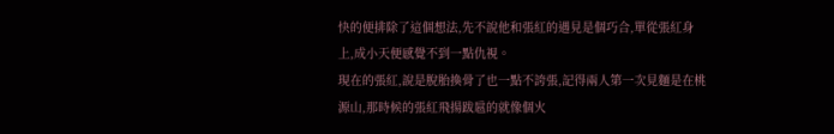快的便排除了這個想法,先不說他和張紅的遇見是個巧合,單從張紅身上,成小天便感覺不到一點仇視。
現在的張紅,說是脫胎換骨了也一點不誇張,記得兩人第一次見麵是在桃源山,那時候的張紅飛揚跋扈的就像個火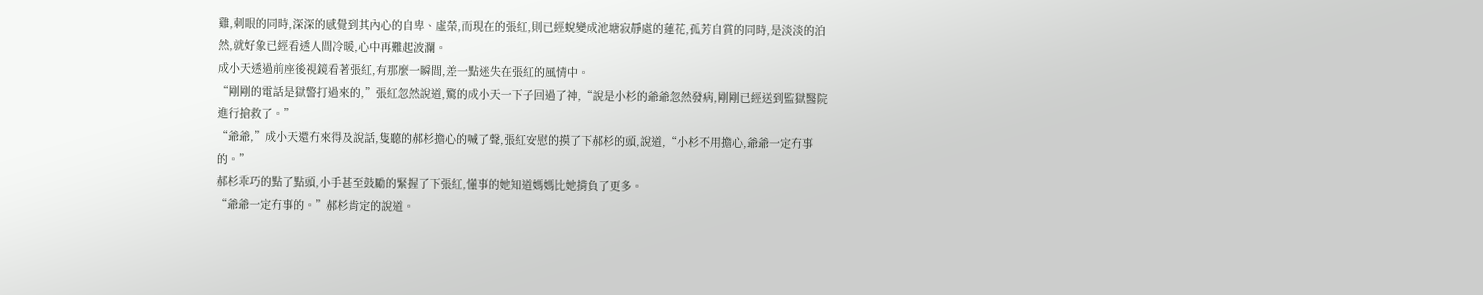雞,刺眼的同時,深深的感覺到其內心的自卑、虛榮,而現在的張紅,則已經蛻變成池塘寂靜處的蓮花,孤芳自賞的同時,是淡淡的泊然,就好象已經看透人間冷暖,心中再難起波瀾。
成小天透過前座後視鏡看著張紅,有那麼一瞬間,差一點迷失在張紅的風情中。
“剛剛的電話是獄警打過來的,”張紅忽然說道,驚的成小天一下子回過了神,“說是小杉的爺爺忽然發病,剛剛已經送到監獄醫院進行搶救了。”
“爺爺,”成小天還冇來得及說話,隻聽的郝杉擔心的喊了聲,張紅安慰的摸了下郝杉的頭,說道,“小杉不用擔心,爺爺一定冇事的。”
郝杉乖巧的點了點頭,小手甚至鼓勵的緊握了下張紅,懂事的她知道媽媽比她揹負了更多。
“爺爺一定冇事的。”郝杉肯定的說道。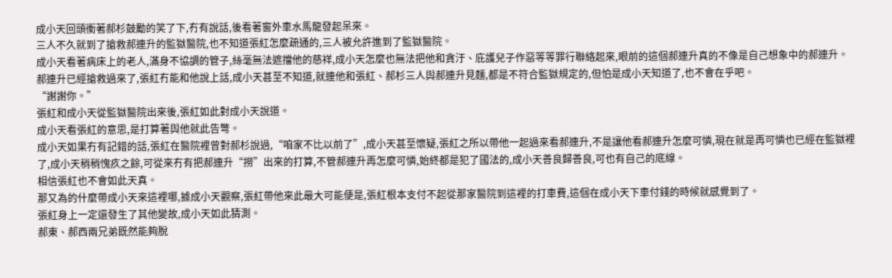成小天回頭衝著郝杉鼓勵的笑了下,冇有說話,後看著窗外車水馬龍發起呆來。
三人不久就到了搶救郝連升的監獄醫院,也不知道張紅怎麼疏通的,三人被允許進到了監獄醫院。
成小天看著病床上的老人,滿身不協調的管子,絲毫無法遮擋他的慈祥,成小天怎麼也無法把他和貪汙、庇護兒子作惡等等罪行聯絡起來,眼前的這個郝連升真的不像是自己想象中的郝連升。
郝連升已經搶救過來了,張紅冇能和他說上話,成小天甚至不知道,就連他和張紅、郝杉三人與郝連升見麵,都是不符合監獄規定的,但怕是成小天知道了,也不會在乎吧。
“謝謝你。”
張紅和成小天從監獄醫院出來後,張紅如此對成小天說道。
成小天看張紅的意思,是打算著與他就此告彆。
成小天如果冇有記錯的話,張紅在醫院裡曾對郝杉說過,“咱家不比以前了”,成小天甚至懷疑,張紅之所以帶他一起過來看郝連升,不是讓他看郝連升怎麼可憐,現在就是再可憐也已經在監獄裡了,成小天稍稍愧疚之餘,可從來冇有把郝連升“撈”出來的打算,不管郝連升再怎麼可憐,始終都是犯了國法的,成小天善良歸善良,可也有自己的底線。
相信張紅也不會如此天真。
那又為的什麼帶成小天來這裡哪,據成小天觀察,張紅帶他來此最大可能便是,張紅根本支付不起從那家醫院到這裡的打車費,這個在成小天下車付錢的時候就感覺到了。
張紅身上一定還發生了其他變故,成小天如此猜測。
郝東、郝西兩兄弟既然能夠脫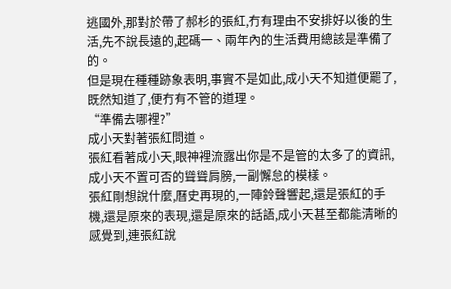逃國外,那對於帶了郝杉的張紅,冇有理由不安排好以後的生活,先不說長遠的,起碼一、兩年內的生活費用總該是準備了的。
但是現在種種跡象表明,事實不是如此,成小天不知道便罷了,既然知道了,便冇有不管的道理。
“準備去哪裡?”
成小天對著張紅問道。
張紅看著成小天,眼神裡流露出你是不是管的太多了的資訊,成小天不置可否的聳聳肩膀,一副懈怠的模樣。
張紅剛想說什麼,曆史再現的,一陣鈴聲響起,還是張紅的手機,還是原來的表現,還是原來的話語,成小天甚至都能清晰的感覺到,連張紅說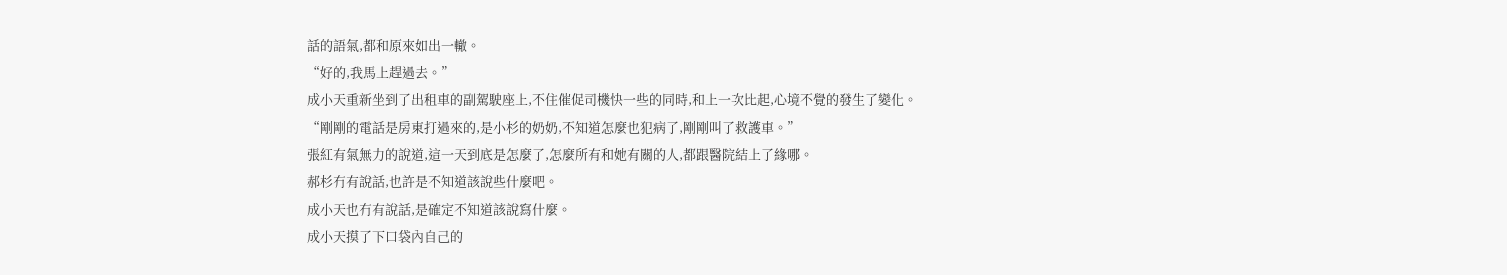話的語氣,都和原來如出一轍。
“好的,我馬上趕過去。”
成小天重新坐到了出租車的副駕駛座上,不住催促司機快一些的同時,和上一次比起,心境不覺的發生了變化。
“剛剛的電話是房東打過來的,是小杉的奶奶,不知道怎麼也犯病了,剛剛叫了救護車。”
張紅有氣無力的說道,這一天到底是怎麼了,怎麼所有和她有關的人,都跟醫院結上了緣哪。
郝杉冇有說話,也許是不知道該說些什麼吧。
成小天也冇有說話,是確定不知道該說寫什麼。
成小天摸了下口袋內自己的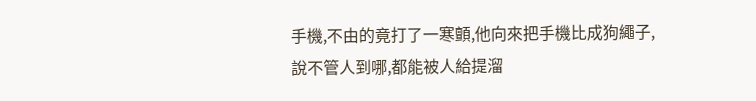手機,不由的竟打了一寒顫,他向來把手機比成狗繩子,說不管人到哪,都能被人給提溜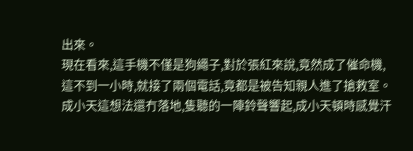出來。
現在看來,這手機不僅是狗繩子,對於張紅來說,竟然成了催命機,這不到一小時,就接了兩個電話,竟都是被告知親人進了搶救室。
成小天這想法還冇落地,隻聽的一陣鈴聲響起,成小天頓時感覺汗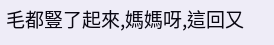毛都豎了起來,媽媽呀,這回又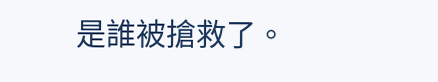是誰被搶救了。